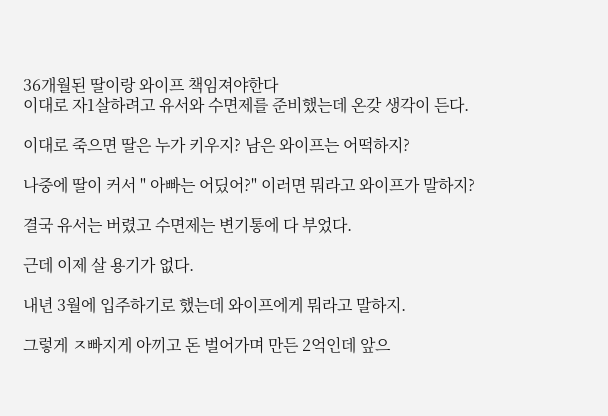36개월된 딸이랑 와이프 책임져야한다
이대로 자1살하려고 유서와 수면제를 준비했는데 온갖 생각이 든다.

이대로 죽으면 딸은 누가 키우지? 남은 와이프는 어떡하지?

나중에 딸이 커서 " 아빠는 어딨어?" 이러면 뭐라고 와이프가 말하지?

결국 유서는 버렸고 수면제는 변기통에 다 부었다.

근데 이제 살 용기가 없다.

내년 3월에 입주하기로 했는데 와이프에게 뭐라고 말하지.

그렇게 ㅈ빠지게 아끼고 돈 벌어가며 만든 2억인데 앞으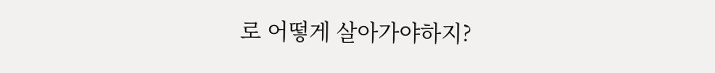로 어떻게 살아가야하지?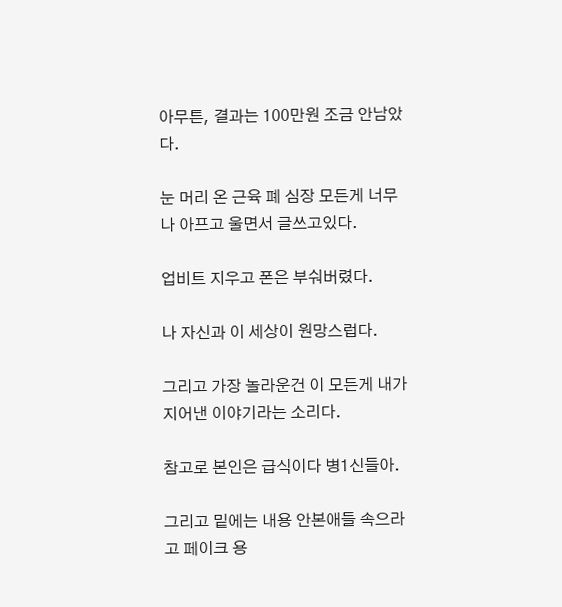아무튼, 결과는 100만원 조금 안남았다.

눈 머리 온 근육 폐 심장 모든게 너무나 아프고 울면서 글쓰고있다.

업비트 지우고 폰은 부숴버렸다.

나 자신과 이 세상이 원망스럽다.

그리고 가장 놀라운건 이 모든게 내가 지어낸 이야기라는 소리다.

참고로 본인은 급식이다 병1신들아.

그리고 밑에는 내용 안본애들 속으라고 페이크 용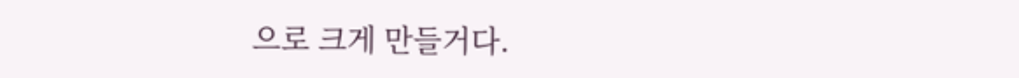으로 크게 만들거다.